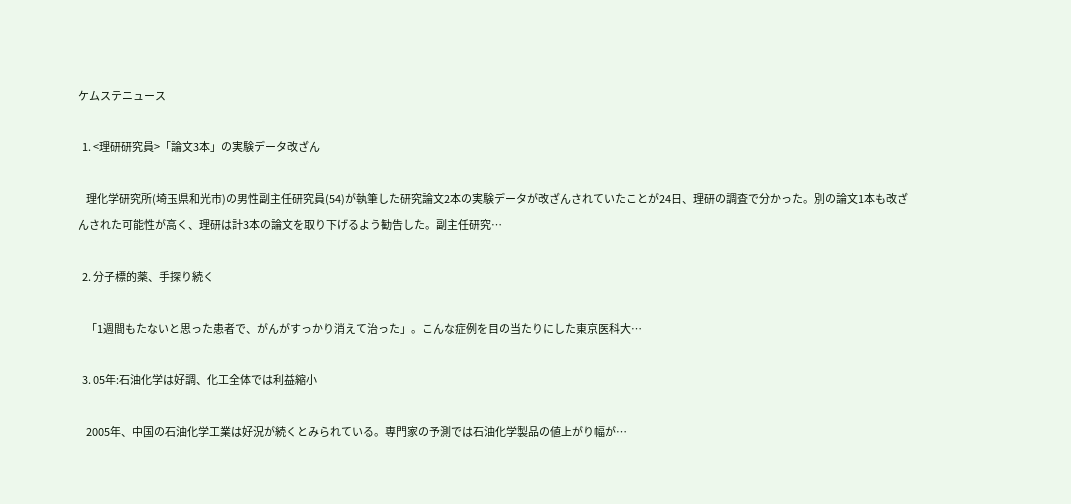ケムステニュース

  1. <理研研究員>「論文3本」の実験データ改ざん

    理化学研究所(埼玉県和光市)の男性副主任研究員(54)が執筆した研究論文2本の実験データが改ざんされていたことが24日、理研の調査で分かった。別の論文1本も改ざんされた可能性が高く、理研は計3本の論文を取り下げるよう勧告した。副主任研究…

  2. 分子標的薬、手探り続く

    「1週間もたないと思った患者で、がんがすっかり消えて治った」。こんな症例を目の当たりにした東京医科大…

  3. 05年:石油化学は好調、化工全体では利益縮小

    2005年、中国の石油化学工業は好況が続くとみられている。専門家の予測では石油化学製品の値上がり幅が…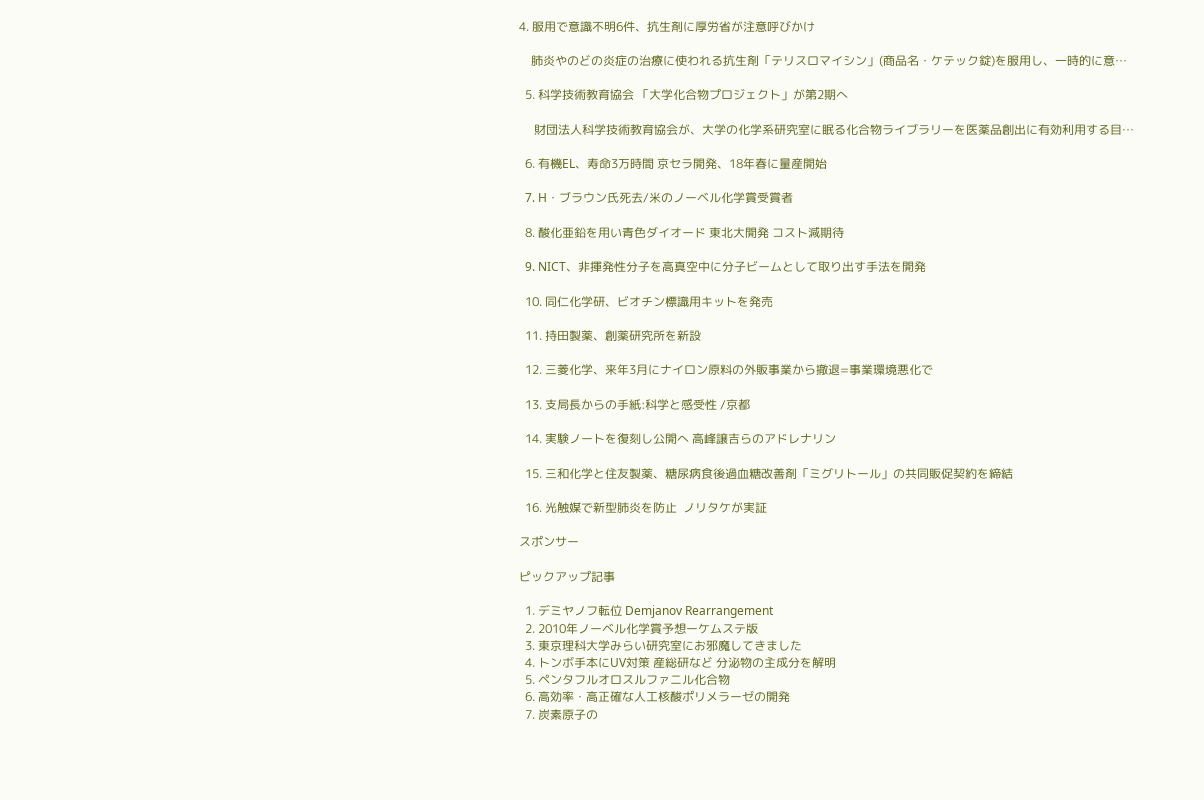4. 服用で意識不明6件、抗生剤に厚労省が注意呼びかけ

    肺炎やのどの炎症の治療に使われる抗生剤「テリスロマイシン」(商品名・ケテック錠)を服用し、一時的に意…

  5. 科学技術教育協会 「大学化合物プロジェクト」が第2期へ

     財団法人科学技術教育協会が、大学の化学系研究室に眠る化合物ライブラリーを医薬品創出に有効利用する目…

  6. 有機EL、寿命3万時間 京セラ開発、18年春に量産開始

  7. H・ブラウン氏死去/米のノーベル化学賞受賞者

  8. 酸化亜鉛を用い青色ダイオード 東北大開発 コスト減期待

  9. NICT、非揮発性分子を高真空中に分子ビームとして取り出す手法を開発

  10. 同仁化学研、ビオチン標識用キットを発売

  11. 持田製薬、創薬研究所を新設

  12. 三菱化学、来年3月にナイロン原料の外販事業から撤退=事業環境悪化で

  13. 支局長からの手紙:科学と感受性 /京都

  14. 実験ノートを復刻し公開へ 高峰譲吉らのアドレナリン

  15. 三和化学と住友製薬、糖尿病食後過血糖改善剤「ミグリトール」の共同販促契約を締結

  16. 光触媒で新型肺炎を防止  ノリタケが実証

スポンサー

ピックアップ記事

  1. デミヤノフ転位 Demjanov Rearrangement
  2. 2010年ノーベル化学賞予想ーケムステ版
  3. 東京理科大学みらい研究室にお邪魔してきました
  4. トンボ手本にUV対策 産総研など 分泌物の主成分を解明
  5. ペンタフルオロスルファニル化合物
  6. 高効率・高正確な人工核酸ポリメラーゼの開発
  7. 炭素原子の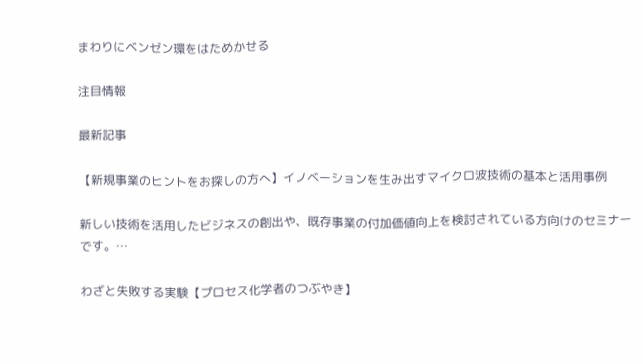まわりにベンゼン環をはためかせる

注目情報

最新記事

【新規事業のヒントをお探しの方へ】イノベーションを生み出すマイクロ波技術の基本と活用事例

新しい技術を活用したビジネスの創出や、既存事業の付加価値向上を検討されている方向けのセミナーです。…

わざと失敗する実験【プロセス化学者のつぶやき】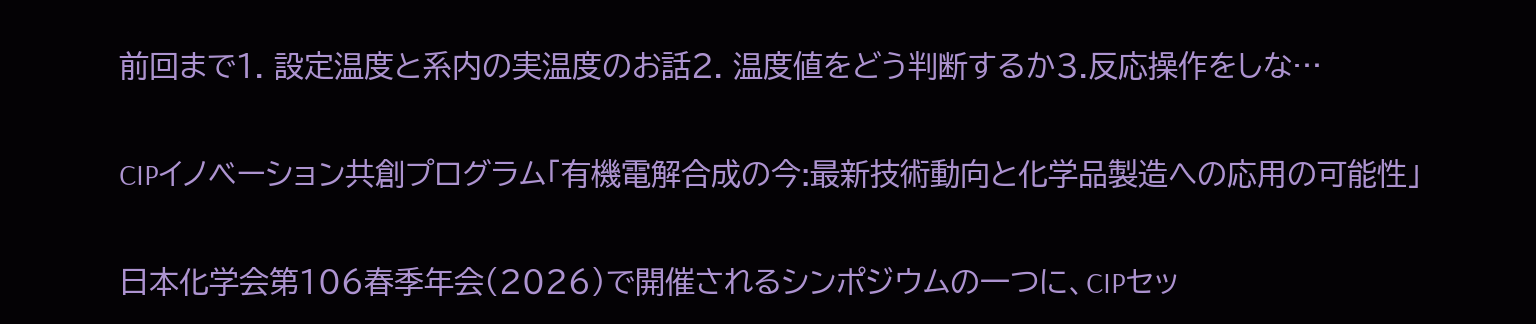前回まで1. 設定温度と系内の実温度のお話2. 温度値をどう判断するか3.反応操作をしな…

CIPイノベーション共創プログラム「有機電解合成の今:最新技術動向と化学品製造への応用の可能性」

日本化学会第106春季年会(2026)で開催されるシンポジウムの一つに、CIPセッ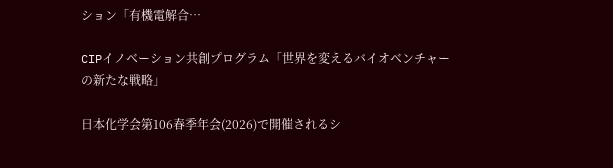ション「有機電解合…

CIPイノベーション共創プログラム「世界を変えるバイオベンチャーの新たな戦略」

日本化学会第106春季年会(2026)で開催されるシ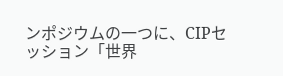ンポジウムの一つに、CIPセッション「世界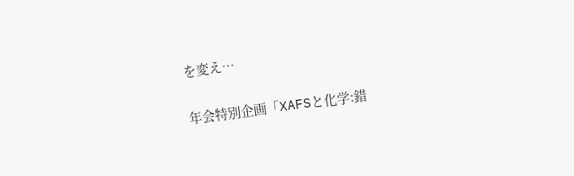を変え…

年会特別企画「XAFSと化学:錯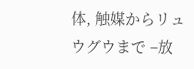体, 触媒からリュウグウまで –放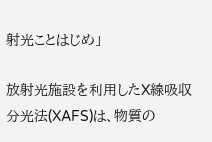射光ことはじめ」

放射光施設を利用したX線吸収分光法(XAFS)は、物質の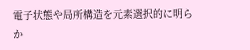電子状態や局所構造を元素選択的に明らか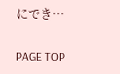にでき…

PAGE TOP